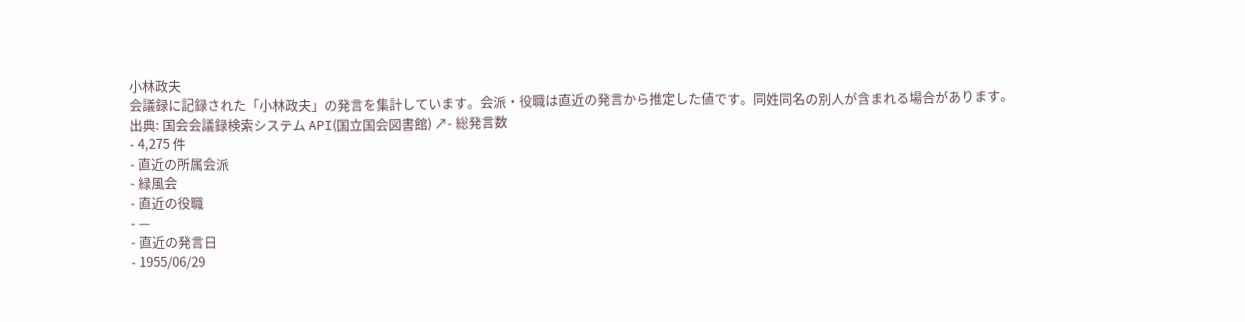小林政夫
会議録に記録された「小林政夫」の発言を集計しています。会派・役職は直近の発言から推定した値です。同姓同名の別人が含まれる場合があります。
出典: 国会会議録検索システム API(国立国会図書館) ↗- 総発言数
- 4,275 件
- 直近の所属会派
- 緑風会
- 直近の役職
- —
- 直近の発言日
- 1955/06/29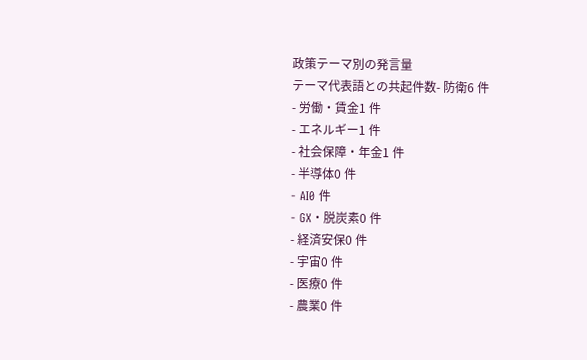政策テーマ別の発言量
テーマ代表語との共起件数- 防衛6 件
- 労働・賃金1 件
- エネルギー1 件
- 社会保障・年金1 件
- 半導体0 件
- AI0 件
- GX・脱炭素0 件
- 経済安保0 件
- 宇宙0 件
- 医療0 件
- 農業0 件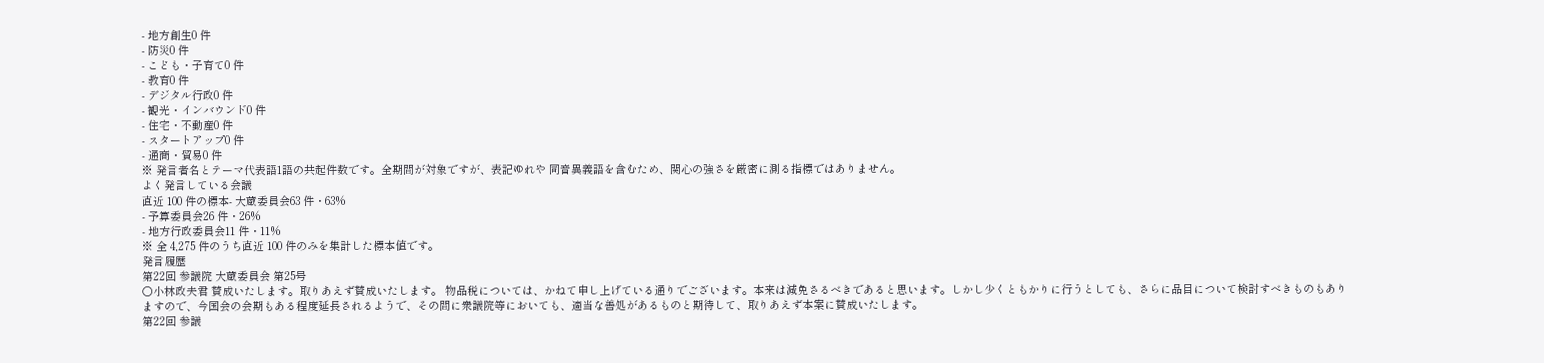- 地方創生0 件
- 防災0 件
- こども・子育て0 件
- 教育0 件
- デジタル行政0 件
- 観光・インバウンド0 件
- 住宅・不動産0 件
- スタートアップ0 件
- 通商・貿易0 件
※ 発言者名とテーマ代表語1語の共起件数です。全期間が対象ですが、表記ゆれや 同音異義語を含むため、関心の強さを厳密に測る指標ではありません。
よく発言している会議
直近 100 件の標本- 大蔵委員会63 件・63%
- 予算委員会26 件・26%
- 地方行政委員会11 件・11%
※ 全 4,275 件のうち直近 100 件のみを集計した標本値です。
発言履歴
第22回 参議院 大蔵委員会 第25号
○小林政夫君 賛成いたします。取りあえず賛成いたします。 物品税については、かねて申し上げている通りでございます。本来は減免さるべきであると思います。しかし少くともかりに行うとしても、さらに品目について検討すべきものもありますので、今国会の会期もある程度延長されるようで、その間に衆議院等においても、適当な善処があるものと期待して、取りあえず本案に賛成いたします。
第22回 参議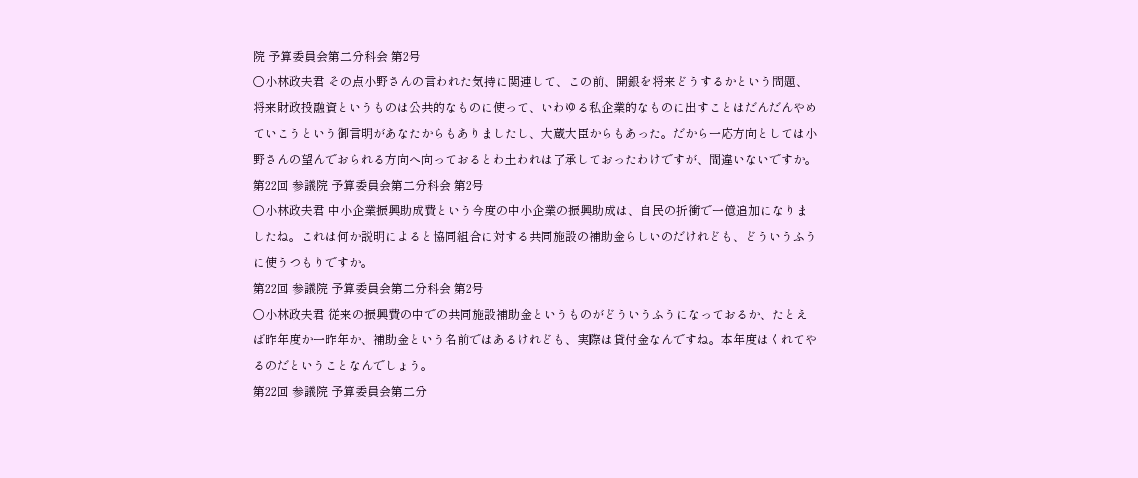院 予算委員会第二分科会 第2号
○小林政夫君 その点小野さんの言われた気持に関連して、この前、開銀を将来どうするかという問題、将来財政投融資というものは公共的なものに使って、いわゆる私企業的なものに出すことはだんだんやめていこうという御言明があなたからもありましたし、大蔵大臣からもあった。だから一応方向としては小野さんの望んでおられる方向へ向っておるとわ土われは了承しておったわけですが、間違いないですか。
第22回 参議院 予算委員会第二分科会 第2号
○小林政夫君 中小企業振興助成費という今度の中小企業の振興助成は、自民の折衝で一億追加になりましたね。これは何か説明によると協同組合に対する共同施設の補助金らしいのだけれども、どういうふうに使うつもりですか。
第22回 参議院 予算委員会第二分科会 第2号
○小林政夫君 従来の振興費の中での共同施設補助金というものがどういうふうになっておるか、たとえば昨年度か一昨年か、補助金という名前ではあるけれども、実際は貸付金なんですね。本年度はくれてやるのだということなんでしょう。
第22回 参議院 予算委員会第二分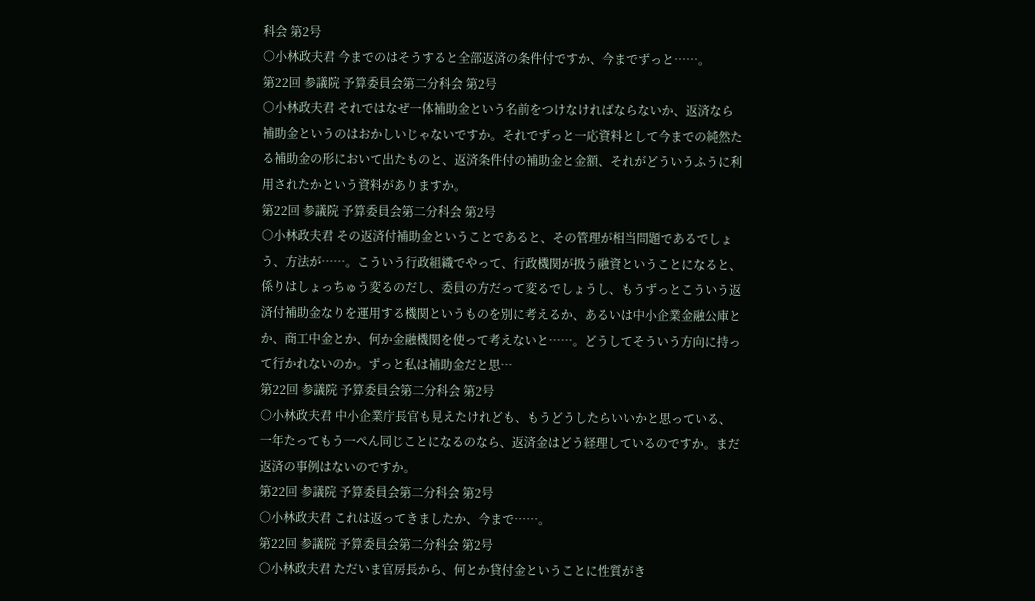科会 第2号
○小林政夫君 今までのはそうすると全部返済の条件付ですか、今までずっと……。
第22回 参議院 予算委員会第二分科会 第2号
○小林政夫君 それではなぜ一体補助金という名前をつけなければならないか、返済なら補助金というのはおかしいじゃないですか。それでずっと一応資料として今までの純然たる補助金の形において出たものと、返済条件付の補助金と金額、それがどういうふうに利用されたかという資料がありますか。
第22回 参議院 予算委員会第二分科会 第2号
○小林政夫君 その返済付補助金ということであると、その管理が相当問題であるでしょう、方法が……。こういう行政組織でやって、行政機関が扱う融資ということになると、係りはしょっちゅう変るのだし、委員の方だって変るでしょうし、もうずっとこういう返済付補助金なりを運用する機関というものを別に考えるか、あるいは中小企業金融公庫とか、商工中金とか、何か金融機関を使って考えないと……。どうしてそういう方向に持って行かれないのか。ずっと私は補助金だと思…
第22回 参議院 予算委員会第二分科会 第2号
○小林政夫君 中小企業庁長官も見えたけれども、もうどうしたらいいかと思っている、一年たってもう一ぺん同じことになるのなら、返済金はどう経理しているのですか。まだ返済の事例はないのですか。
第22回 参議院 予算委員会第二分科会 第2号
○小林政夫君 これは返ってきましたか、今まで……。
第22回 参議院 予算委員会第二分科会 第2号
○小林政夫君 ただいま官房長から、何とか貸付金ということに性質がき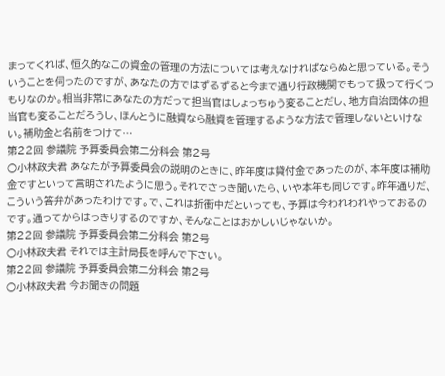まってくれば、恒久的なこの資金の管理の方法については考えなければならぬと思っている。そういうことを伺ったのですが、あなたの方ではずるずると今まで通り行政機関でもって扱って行くつもりなのか。相当非常にあなたの方だって担当官はしょっちゅう変ることだし、地方自治団体の担当官も変ることだろうし、ほんとうに融資なら融資を管理するような方法で管理しないといけない。補助金と名前をつけて…
第22回 参議院 予算委員会第二分科会 第2号
○小林政夫君 あなたが予算委員会の説明のときに、昨年度は貸付金であったのが、本年度は補助金ですといって言明されたように思う。それでさっき聞いたら、いや本年も同じです。昨年通りだ、こういう答弁があったわけです。で、これは折衝中だといっても、予算は今われわれやっておるのです。通ってからはっきりするのですか、そんなことはおかしいじゃないか。
第22回 参議院 予算委員会第二分科会 第2号
○小林政夫君 それでは主計局長を呼んで下さい。
第22回 参議院 予算委員会第二分科会 第2号
○小林政夫君 今お聞きの問題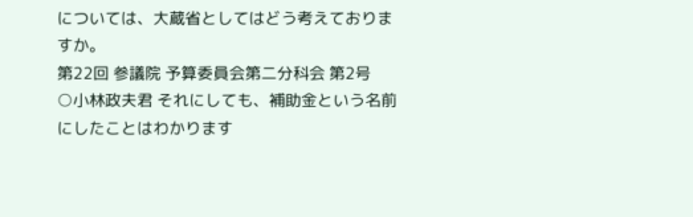については、大蔵省としてはどう考えておりますか。
第22回 参議院 予算委員会第二分科会 第2号
○小林政夫君 それにしても、補助金という名前にしたことはわかります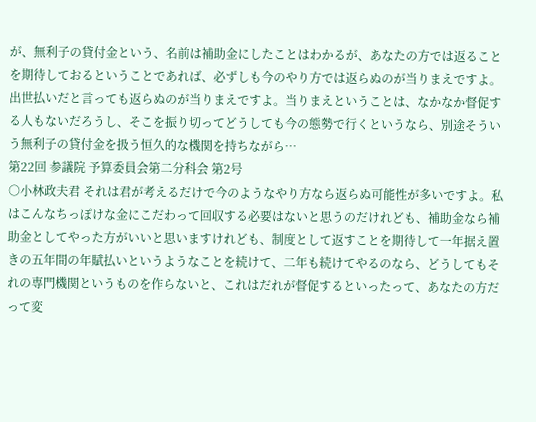が、無利子の貸付金という、名前は補助金にしたことはわかるが、あなたの方では返ることを期待しておるということであれば、必ずしも今のやり方では返らぬのが当りまえですよ。出世払いだと言っても返らぬのが当りまえですよ。当りまえということは、なかなか督促する人もないだろうし、そこを振り切ってどうしても今の態勢で行くというなら、別途そういう無利子の貸付金を扱う恒久的な機関を持ちながら…
第22回 参議院 予算委員会第二分科会 第2号
○小林政夫君 それは君が考えるだけで今のようなやり方なら返らぬ可能性が多いですよ。私はこんなちっぽけな金にこだわって回収する必要はないと思うのだけれども、補助金なら補助金としてやった方がいいと思いますけれども、制度として返すことを期待して一年据え置きの五年間の年賦払いというようなことを続けて、二年も続けてやるのなら、どうしてもそれの専門機関というものを作らないと、これはだれが督促するといったって、あなたの方だって変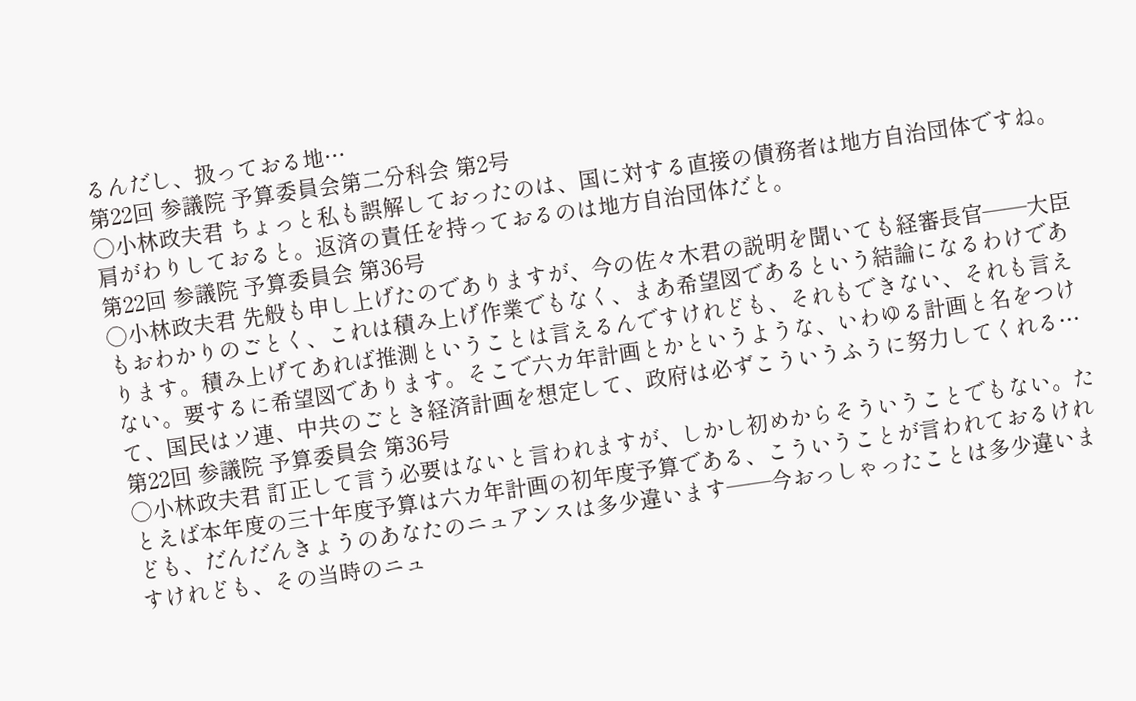るんだし、扱っておる地…
第22回 参議院 予算委員会第二分科会 第2号
○小林政夫君 ちょっと私も誤解しておったのは、国に対する直接の債務者は地方自治団体ですね。肩がわりしておると。返済の責任を持っておるのは地方自治団体だと。
第22回 参議院 予算委員会 第36号
○小林政夫君 先般も申し上げたのでありますが、今の佐々木君の説明を聞いても経審長官——大臣もおわかりのごとく、これは積み上げ作業でもなく、まあ希望図であるという結論になるわけであります。積み上げてあれば推測ということは言えるんですけれども、それもできない、それも言えない。要するに希望図であります。そこで六カ年計画とかというような、いわゆる計画と名をつけて、国民はソ連、中共のごとき経済計画を想定して、政府は必ずこういうふうに努力してくれる…
第22回 参議院 予算委員会 第36号
○小林政夫君 訂正して言う必要はないと言われますが、しかし初めからそういうことでもない。たとえば本年度の三十年度予算は六カ年計画の初年度予算である、こういうことが言われておるけれども、だんだんきょうのあなたのニュアンスは多少違います——今おっしゃったことは多少違いますけれども、その当時のニュ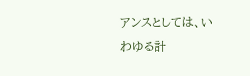アンスとしては、いわゆる計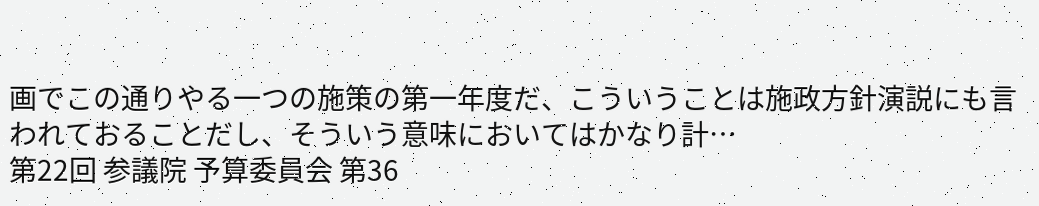画でこの通りやる一つの施策の第一年度だ、こういうことは施政方針演説にも言われておることだし、そういう意味においてはかなり計…
第22回 参議院 予算委員会 第36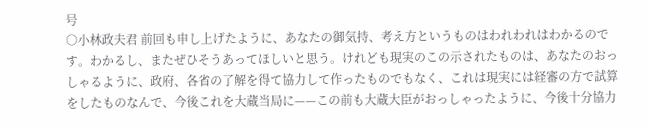号
○小林政夫君 前回も申し上げたように、あなたの御気持、考え方というものはわれわれはわかるのです。わかるし、またぜひそうあってほしいと思う。けれども現実のこの示されたものは、あなたのおっしゃるように、政府、各省の了解を得て協力して作ったものでもなく、これは現実には経審の方で試算をしたものなんで、今後これを大蔵当局に——この前も大蔵大臣がおっしゃったように、今後十分協力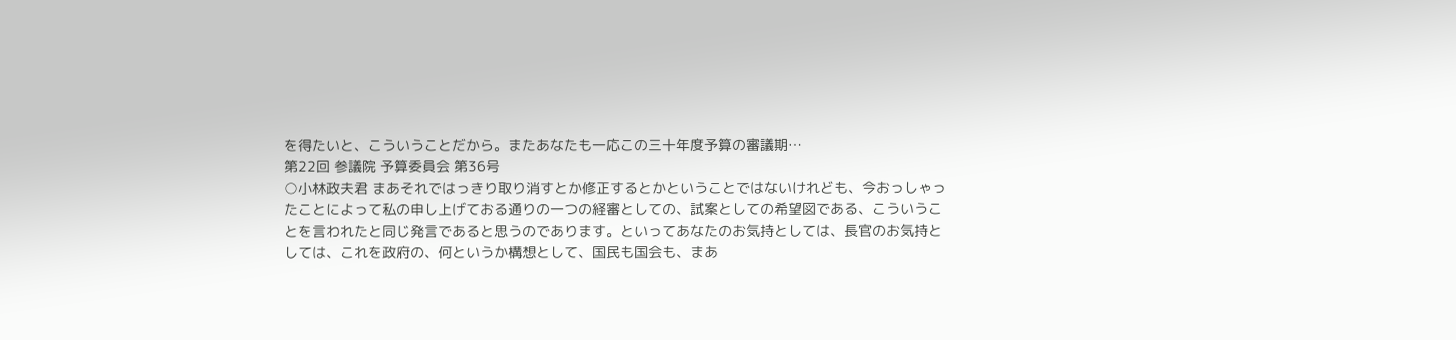を得たいと、こういうことだから。またあなたも一応この三十年度予算の審議期…
第22回 参議院 予算委員会 第36号
○小林政夫君 まあそれではっきり取り消すとか修正するとかということではないけれども、今おっしゃったことによって私の申し上げておる通りの一つの経審としての、試案としての希望図である、こういうことを言われたと同じ発言であると思うのであります。といってあなたのお気持としては、長官のお気持としては、これを政府の、何というか構想として、国民も国会も、まあ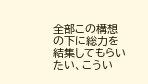全部この構想の下に総力を結集してもらいたい、こうい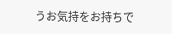うお気持をお持ちで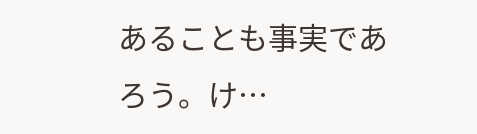あることも事実であろう。け…